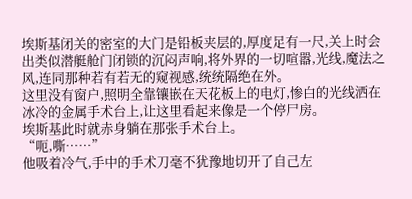埃斯基闭关的密室的大门是铅板夹层的,厚度足有一尺,关上时会出类似潜艇舱门闭锁的沉闷声响,将外界的一切喧嚣,光线,魔法之风,连同那种若有若无的窥视感,统统隔绝在外。
这里没有窗户,照明全靠镶嵌在天花板上的电灯,惨白的光线洒在冰冷的金属手术台上,让这里看起来像是一个停尸房。
埃斯基此时就赤身躺在那张手术台上。
“呃,嘶……”
他吸着冷气,手中的手术刀毫不犹豫地切开了自己左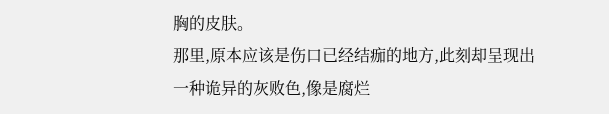胸的皮肤。
那里,原本应该是伤口已经结痂的地方,此刻却呈现出一种诡异的灰败色,像是腐烂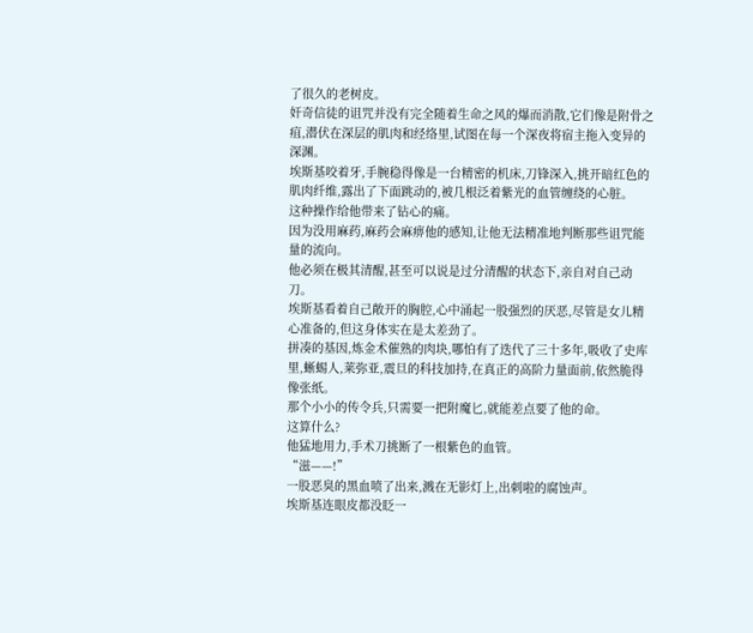了很久的老树皮。
奸奇信徒的诅咒并没有完全随着生命之风的爆而消散,它们像是附骨之疽,潜伏在深层的肌肉和经络里,试图在每一个深夜将宿主拖入变异的深渊。
埃斯基咬着牙,手腕稳得像是一台精密的机床,刀锋深入,挑开暗红色的肌肉纤维,露出了下面跳动的,被几根泛着紫光的血管缠绕的心脏。
这种操作给他带来了钻心的痛。
因为没用麻药,麻药会麻痹他的感知,让他无法精准地判断那些诅咒能量的流向。
他必须在极其清醒,甚至可以说是过分清醒的状态下,亲自对自己动刀。
埃斯基看着自己敞开的胸腔,心中涌起一股强烈的厌恶,尽管是女儿精心准备的,但这身体实在是太差劲了。
拼凑的基因,炼金术催熟的肉块,哪怕有了迭代了三十多年,吸收了史库里,蜥蜴人,莱弥亚,震旦的科技加持,在真正的高阶力量面前,依然脆得像张纸。
那个小小的传令兵,只需要一把附魔匕,就能差点要了他的命。
这算什么?
他猛地用力,手术刀挑断了一根紫色的血管。
“滋——!”
一股恶臭的黑血喷了出来,溅在无影灯上,出刺啦的腐蚀声。
埃斯基连眼皮都没眨一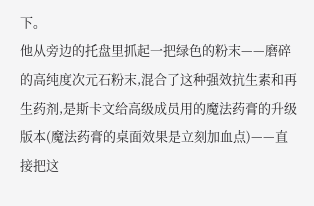下。
他从旁边的托盘里抓起一把绿色的粉末——磨碎的高纯度次元石粉末,混合了这种强效抗生素和再生药剂,是斯卡文给高级成员用的魔法药膏的升级版本(魔法药膏的桌面效果是立刻加血点)——直接把这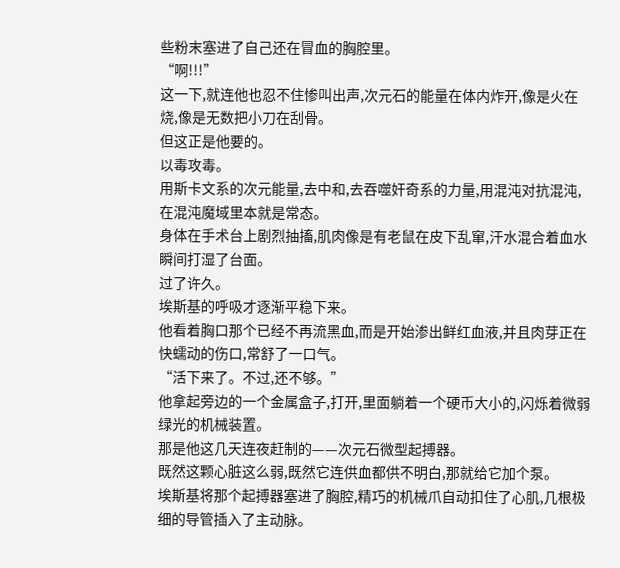些粉末塞进了自己还在冒血的胸腔里。
“啊!!!”
这一下,就连他也忍不住惨叫出声,次元石的能量在体内炸开,像是火在烧,像是无数把小刀在刮骨。
但这正是他要的。
以毒攻毒。
用斯卡文系的次元能量,去中和,去吞噬奸奇系的力量,用混沌对抗混沌,在混沌魔域里本就是常态。
身体在手术台上剧烈抽搐,肌肉像是有老鼠在皮下乱窜,汗水混合着血水瞬间打湿了台面。
过了许久。
埃斯基的呼吸才逐渐平稳下来。
他看着胸口那个已经不再流黑血,而是开始渗出鲜红血液,并且肉芽正在快蠕动的伤口,常舒了一口气。
“活下来了。不过,还不够。”
他拿起旁边的一个金属盒子,打开,里面躺着一个硬币大小的,闪烁着微弱绿光的机械装置。
那是他这几天连夜赶制的——次元石微型起搏器。
既然这颗心脏这么弱,既然它连供血都供不明白,那就给它加个泵。
埃斯基将那个起搏器塞进了胸腔,精巧的机械爪自动扣住了心肌,几根极细的导管插入了主动脉。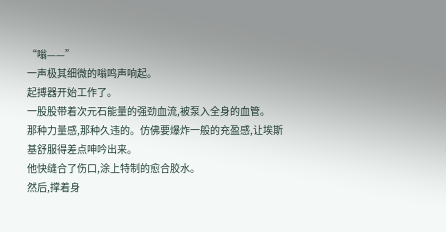“嗡——”
一声极其细微的嗡鸣声响起。
起搏器开始工作了。
一股股带着次元石能量的强劲血流,被泵入全身的血管。
那种力量感,那种久违的。仿佛要爆炸一般的充盈感,让埃斯基舒服得差点呻吟出来。
他快缝合了伤口,涂上特制的愈合胶水。
然后,撑着身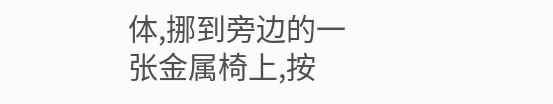体,挪到旁边的一张金属椅上,按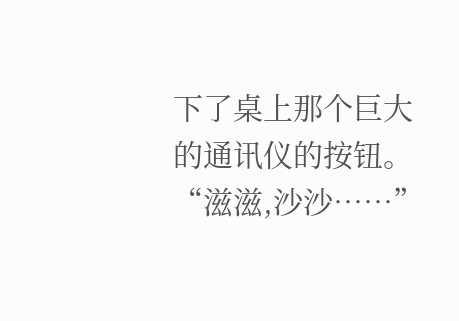下了桌上那个巨大的通讯仪的按钮。
“滋滋,沙沙……”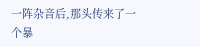一阵杂音后,那头传来了一个暴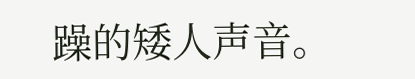躁的矮人声音。